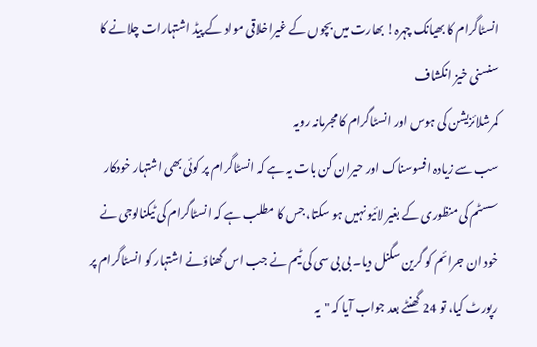انسٹاگرام کا بھیانک چہرہ! بھارت میں بچوں کے غیراخلاقی مواد کے پیڈ اشتہارات چلانے کا سنسنی خیز انکشاف
کمرشلائزیشن کی ہوس اور انسٹاگرام کا مجرمانہ رویہ
سب سے زیادہ افسوسناک اور حیران کن بات یہ ہے کہ انسٹاگرام پر کوئی بھی اشتہار خودکار سسٹم کی منظوری کے بغیر لائیو نہیں ہو سکتا، جس کا مطلب ہے کہ انسٹاگرام کی ٹیکنالوجی نے خود ان جرائم کو گرین سگنل دیا۔ بی بی سی کی ٹیم نے جب اس گھناؤنے اشتہار کو انسٹاگرام پر رپورٹ کیا، تو 24 گھنٹے بعد جواب آیا کہ "یہ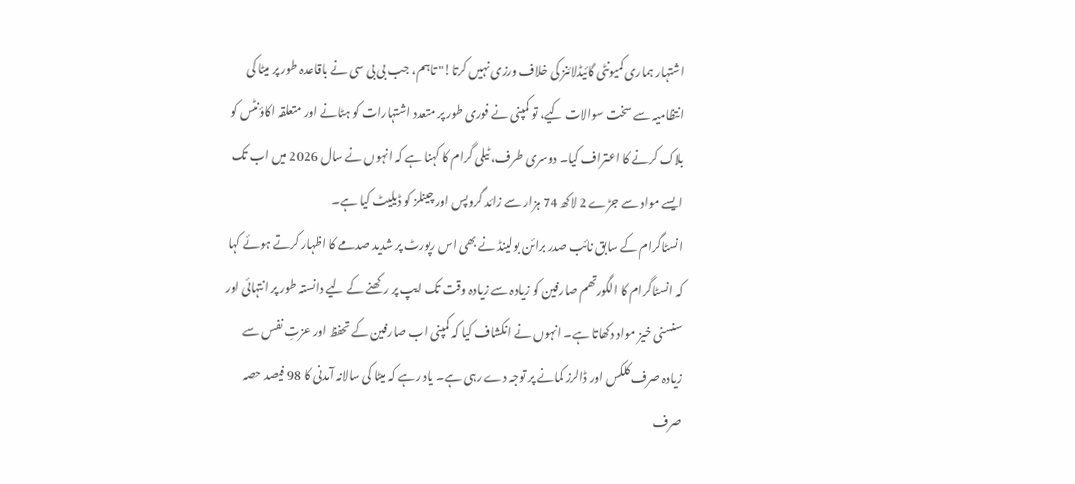اشتہار ہماری کمیونٹی گائیڈلائنز کی خلاف ورزی نہیں کرتا!" تاہم، جب بی بی سی نے باقاعدہ طور پر میٹا کی انتظامیہ سے سخت سوالات کیے، تو کمپنی نے فوری طور پر متعدد اشتہارات کو ہٹانے اور متعلقہ اکاؤنٹس کو بلاک کرنے کا اعتراف کیا۔ دوسری طرف، ٹیلی گرام کا کہنا ہے کہ انہوں نے سال 2026 میں اب تک ایسے مواد سے جڑے 2 لاکھ 74 ہزار سے زائد گروپس اور چینلز کو ڈیلیٹ کیا ہے۔
انسٹاگرام کے سابق نائب صدر برائن بولینڈ نے بھی اس رپورٹ پر شدید صدمے کا اظہار کرتے ہوئے کہا کہ انسٹاگرام کا الگورتھم صارفین کو زیادہ سے زیادہ وقت تک ایپ پر رکھنے کے لیے دانستہ طور پر انتہائی اور سنسنی خیز مواد دکھاتا ہے۔ انہوں نے انکشاف کیا کہ کمپنی اب صارفین کے تحفظ اور عزتِ نفس سے زیادہ صرف کلکس اور ڈالرز کمانے پر توجہ دے رہی ہے۔ یاد رہے کہ میٹا کی سالانہ آمدنی کا 98 فیصد حصہ صرف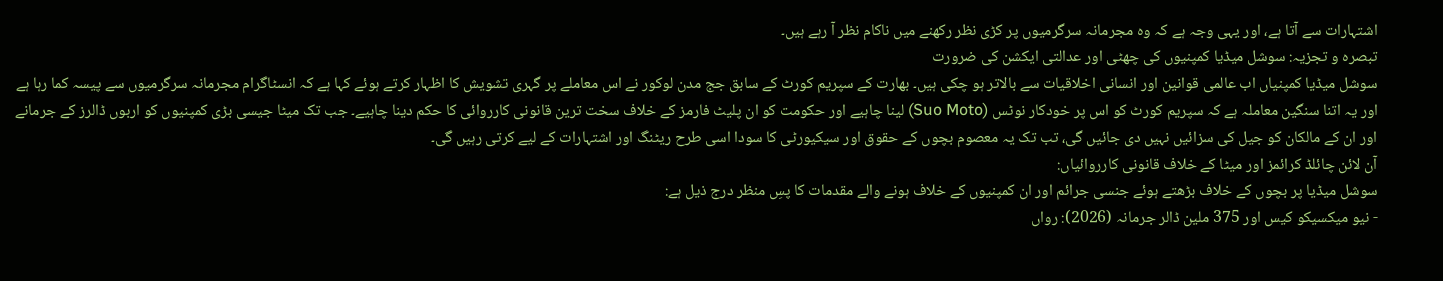اشتہارات سے آتا ہے، اور یہی وجہ ہے کہ وہ مجرمانہ سرگرمیوں پر کڑی نظر رکھنے میں ناکام نظر آ رہے ہیں۔
تبصرہ و تجزیہ: سوشل میڈیا کمپنیوں کی چھٹی اور عدالتی ایکشن کی ضرورت
سوشل میڈیا کمپنیاں اب عالمی قوانین اور انسانی اخلاقیات سے بالاتر ہو چکی ہیں۔ بھارت کے سپریم کورٹ کے سابق جج مدن لوکور نے اس معاملے پر گہری تشویش کا اظہار کرتے ہوئے کہا ہے کہ انسٹاگرام مجرمانہ سرگرمیوں سے پیسہ کما رہا ہے اور یہ اتنا سنگین معاملہ ہے کہ سپریم کورٹ کو اس پر خودکار نوٹس (Suo Moto) لینا چاہیے اور حکومت کو ان پلیٹ فارمز کے خلاف سخت ترین قانونی کارروائی کا حکم دینا چاہیے۔ جب تک میٹا جیسی بڑی کمپنیوں کو اربوں ڈالرز کے جرمانے اور ان کے مالکان کو جیل کی سزائیں نہیں دی جائیں گی، تب تک یہ معصوم بچوں کے حقوق اور سیکیورٹی کا سودا اسی طرح ریٹنگ اور اشتہارات کے لیے کرتی رہیں گی۔
آن لائن چائلڈ کرائمز اور میٹا کے خلاف قانونی کارروائیاں:
سوشل میڈیا پر بچوں کے خلاف بڑھتے ہوئے جنسی جرائم اور ان کمپنیوں کے خلاف ہونے والے مقدمات کا پسِ منظر درج ذیل ہے:
- نیو میکسیکو کیس اور 375 ملین ڈالر جرمانہ (2026): رواں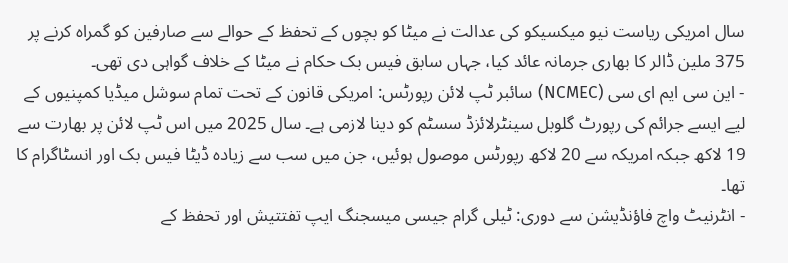سال امریکی ریاست نیو میکسیکو کی عدالت نے میٹا کو بچوں کے تحفظ کے حوالے سے صارفین کو گمراہ کرنے پر 375 ملین ڈالر کا بھاری جرمانہ عائد کیا، جہاں سابق فیس بک حکام نے میٹا کے خلاف گواہی دی تھی۔
- این سی ایم ای سی (NCMEC) سائبر ٹپ لائن رپورٹس: امریکی قانون کے تحت تمام سوشل میڈیا کمپنیوں کے لیے ایسے جرائم کی رپورٹ گلوبل سینٹرلائزڈ سسٹم کو دینا لازمی ہے۔ سال 2025 میں اس ٹپ لائن پر بھارت سے 19 لاکھ جبکہ امریکہ سے 20 لاکھ رپورٹس موصول ہوئیں، جن میں سب سے زیادہ ڈیٹا فیس بک اور انسٹاگرام کا تھا۔
- انٹرنیٹ واچ فاؤنڈیشن سے دوری: ٹیلی گرام جیسی میسجنگ ایپ تفتتیش اور تحفظ کے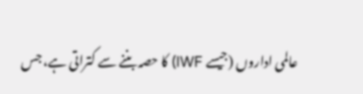عالمی اداروں (جیسے IWF) کا حصہ بننے سے کتراتی ہے، جس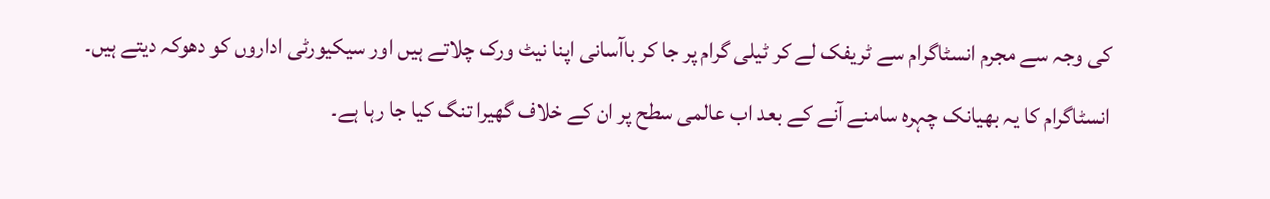کی وجہ سے مجرم انسٹاگرام سے ٹریفک لے کر ٹیلی گرام پر جا کر باآسانی اپنا نیٹ ورک چلاتے ہیں اور سیکیورٹی اداروں کو دھوکہ دیتے ہیں۔
انسٹاگرام کا یہ بھیانک چہرہ سامنے آنے کے بعد اب عالمی سطح پر ان کے خلاف گھیرا تنگ کیا جا رہا ہے۔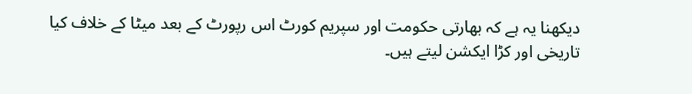دیکھنا یہ ہے کہ بھارتی حکومت اور سپریم کورٹ اس رپورٹ کے بعد میٹا کے خلاف کیا تاریخی اور کڑا ایکشن لیتے ہیں۔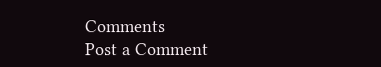Comments
Post a Comment